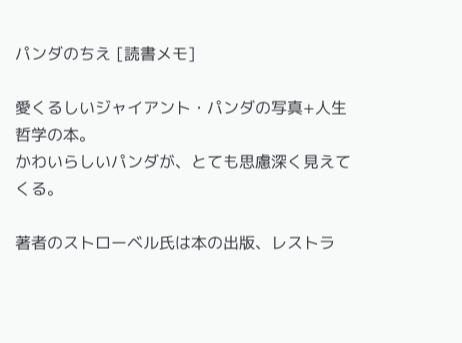パンダのちえ [読書メモ]

愛くるしいジャイアント・パンダの写真+人生哲学の本。
かわいらしいパンダが、とても思慮深く見えてくる。

著者のストローベル氏は本の出版、レストラ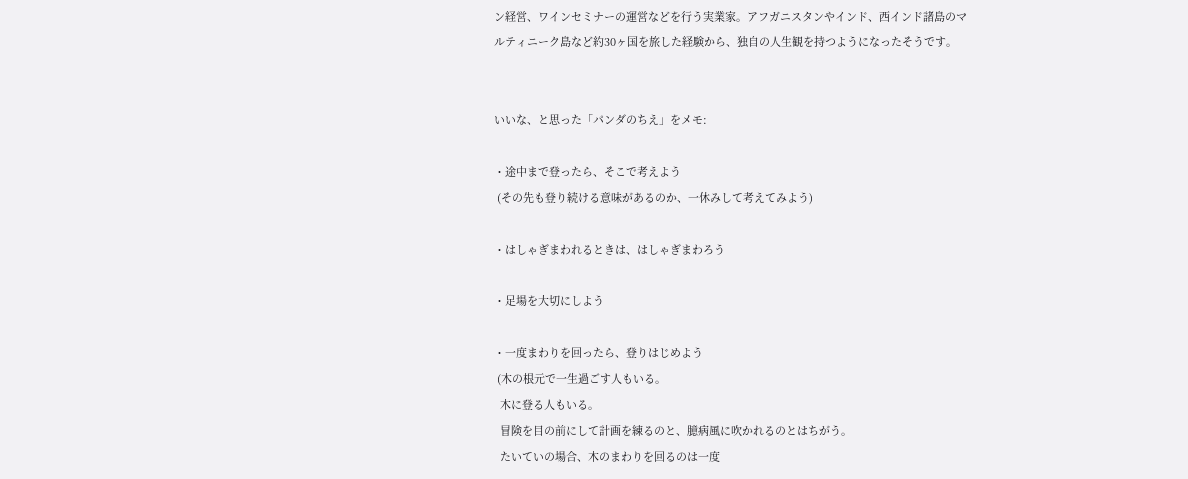ン経営、ワインセミナーの運営などを行う実業家。アフガニスタンやインド、西インド諸島のマルティニーク島など約30ヶ国を旅した経験から、独自の人生観を持つようになったそうです。


いいな、と思った「パンダのちえ」をメモ:

・途中まで登ったら、そこで考えよう
 (その先も登り続ける意味があるのか、一休みして考えてみよう)

・はしゃぎまわれるときは、はしゃぎまわろう

・足場を大切にしよう

・一度まわりを回ったら、登りはじめよう
 (木の根元で一生過ごす人もいる。
  木に登る人もいる。
  冒険を目の前にして計画を練るのと、臆病風に吹かれるのとはちがう。
  たいていの場合、木のまわりを回るのは一度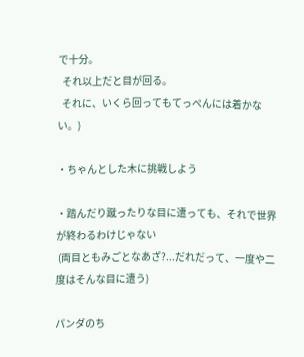で十分。
  それ以上だと目が回る。
  それに、いくら回ってもてっぺんには着かない。)

・ちゃんとした木に挑戦しよう

・踏んだり蹴ったりな目に遭っても、それで世界が終わるわけじゃない
 (両目ともみごとなあざ?...だれだって、一度や二度はそんな目に遭う)

パンダのち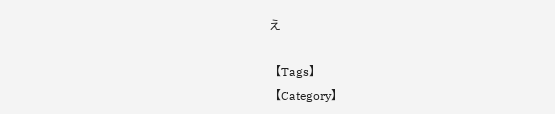え

【Tags】
【Category】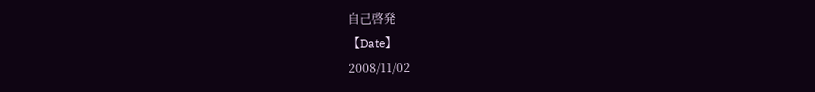自己啓発
【Date】
2008/11/02